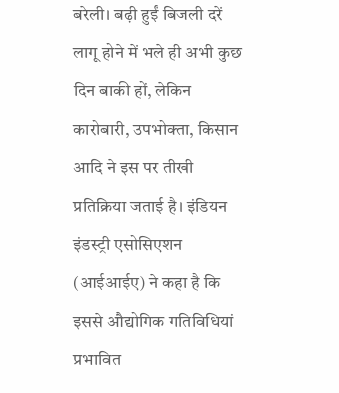बरेली। बढ़ी हुईं बिजली दरें लागू होने में भले ही अभी कुछ दिन बाकी हों, लेकिन कारोबारी, उपभोक्ता, किसान आदि ने इस पर तीखी प्रतिक्रिया जताई है। इंडियन इंडस्ट्री एसोसिएशन (आईआईए) ने कहा है कि इससे औद्योगिक गतिविधियां प्रभावित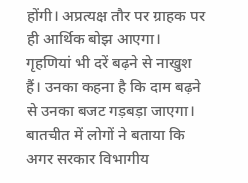होंगी। अप्रत्यक्ष तौर पर ग्राहक पर ही आर्थिक बोझ आएगा। गृहणियां भी दरें बढ़ने से नाखुश हैं। उनका कहना है कि दाम बढ़ने से उनका बजट गड़बड़ा जाएगा। बातचीत में लोगों ने बताया कि अगर सरकार विभागीय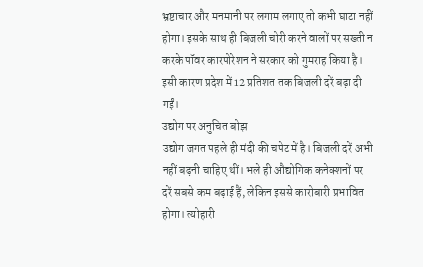भ्रष्टाचार और मनमानी पर लगाम लगाए तो कभी घाटा नहीं होगा। इसके साथ ही बिजली चोरी करने वालों पर सख्ती न करके पॉवर कारपोरेशन ने सरकार को गुमराह किया है। इसी कारण प्रदेश में 12 प्रतिशत तक बिजली दरें बढ़ा दी गईं।
उद्योग पर अनुचित बोझ
उद्योग जगत पहले ही मंदी की चपेट में है। बिजली दरें अभी नहीं बढ़नी चाहिए थीं। भले ही औद्योगिक कनेक्शनों पर दरें सबसे कम बढ़ाई हैं, लेकिन इससे कारोबारी प्रभावित होगा। त्योहारी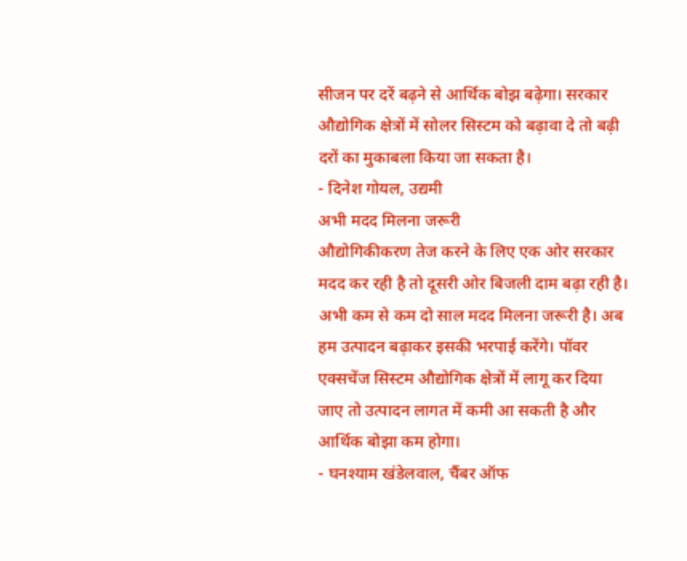सीजन पर दरें बढ़ने से आर्थिक बोझ बढ़ेगा। सरकार औद्योगिक क्षेत्रों में सोलर सिस्टम को बढ़ावा दे तो बढ़ी दरों का मुकाबला किया जा सकता है।
- दिनेश गोयल, उद्यमी
अभी मदद मिलना जरूरी
औद्योगिकीकरण तेज करने के लिए एक ओर सरकार मदद कर रही है तो दूसरी ओर बिजली दाम बढ़ा रही है। अभी कम से कम दो साल मदद मिलना जरूरी है। अब हम उत्पादन बढ़ाकर इसकी भरपाई करेंगे। पॉवर एक्सचेंज सिस्टम औद्योगिक क्षेत्रों में लागू कर दिया जाए तो उत्पादन लागत में कमी आ सकती है और आर्थिक बोझा कम होगा।
- घनश्याम खंडेलवाल, चैंबर ऑफ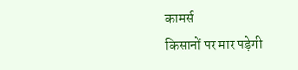कामर्स
किसानों पर मार पड़ेगी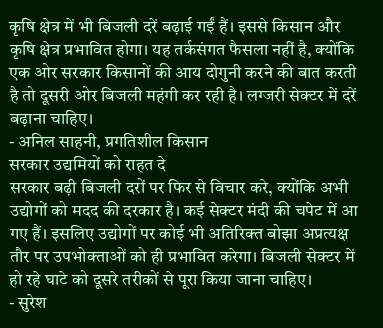कृषि क्षेत्र में भी बिजली दरें बढ़ाई गईं हैं। इससे किसान और कृषि क्षेत्र प्रभावित होगा। यह तर्कसंगत फैसला नहीं है, क्योंकि एक ओर सरकार किसानों की आय दोगुनी करने की बात करती है तो दूसरी ओर बिजली महंगी कर रही है। लग्जरी सेक्टर में दरें बढ़ाना चाहिए।
- अनिल साहनी, प्रगतिशील किसान
सरकार उद्यमियों को राहत दे
सरकार बढ़ी बिजली दरों पर फिर से विचार करे, क्योंकि अभी उद्योगों को मदद की दरकार है। कई सेक्टर मंदी की चपेट में आ गए हैं। इसलिए उद्योगों पर कोई भी अतिरिक्त बोझा अप्रत्यक्ष तौर पर उपभोक्ताओं को ही प्रभावित करेगा। बिजली सेक्टर में हो रहे घाटे को दूसरे तरीकों से पूरा किया जाना चाहिए।
- सुरेश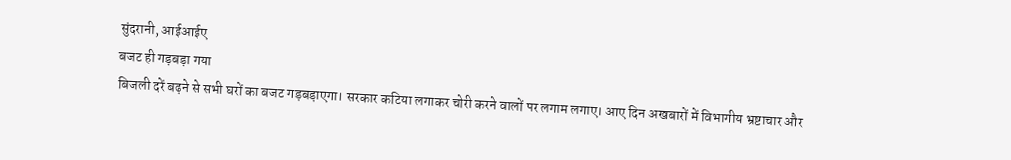सुंदरानी, आईआईए
बजट ही गड़बड़ा गया
बिजली दरें बढ़ने से सभी घरों का बजट गड़बड़ाएगा। सरकार कटिया लगाकर चोरी करने वालों पर लगाम लगाए। आए दिन अखबारों में विभागीय भ्रष्टाचार और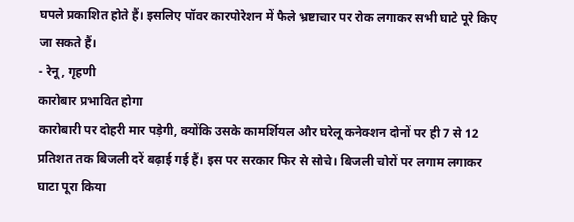घपले प्रकाशित होते हैं। इसलिए पॉवर कारपोरेशन में फैले भ्रष्टाचार पर रोक लगाकर सभी घाटे पूरे किए जा सकते हैं।
- रेनू, गृहणी
कारोबार प्रभावित होगा
कारोबारी पर दोहरी मार पड़ेगी, क्योंकि उसके कामर्शियल और घरेलू कनेक्शन दोनों पर ही 7 से 12 प्रतिशत तक बिजली दरें बढ़ाई गई हैं। इस पर सरकार फिर से सोचे। बिजली चोरों पर लगाम लगाकर घाटा पूरा किया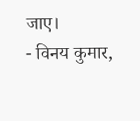जाए।
- विनय कुमार,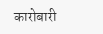कारोबारी